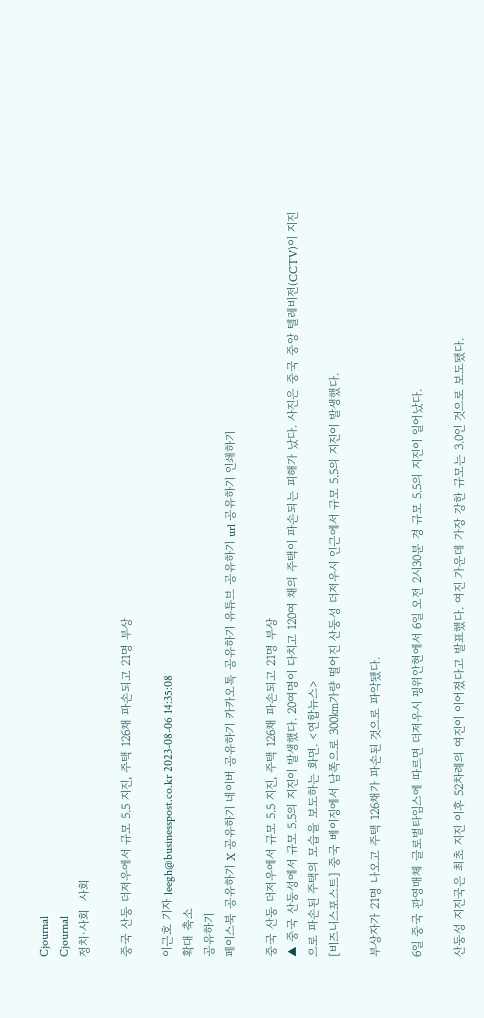Cjournal
Cjournal
정치·사회  사회

중국 산둥 더저우에서 규모 5.5 지진, 주택 126채 파손되고 21명 부상

이근호 기자 leegh@businesspost.co.kr 2023-08-06 14:35:08
확대 축소
공유하기
페이스북 공유하기 X 공유하기 네이버 공유하기 카카오톡 공유하기 유튜브 공유하기 url 공유하기 인쇄하기

중국 산둥 더저우에서 규모 5.5 지진, 주택 126채 파손되고 21명 부상
▲ 중국 산둥성에서 규모 5.5의 지진이 발생했다. 20여명이 다치고 120여 채의 주택이 파손되는 피해가 났다. 사진은 중국 중앙 텔레비전(CCTV)이 지진으로 파손된 주택의 모습을 보도하는 화면. <연합뉴스>
[비즈니스포스트] 중국 베이징에서 남쪽으로 300㎞가량 떨어진 산둥성 더저우시 인근에서 규모 5.5의 지진이 발생했다.

부상자가 21명 나오고 주택 126채가 파손된 것으로 파악됐다.

6일 중국 관영매체 글로벌타임스에 따르면 더저우시 핑위안현에서 6일 오전 2시30분 경 규모 5.5의 지진이 일어났다.

산둥성 지진국은 최초 지진 이후 52차례의 여진이 이어졌다고 발표했다. 여진 가운데 가장 강한 규모는 3.0인 것으로 보도됐다.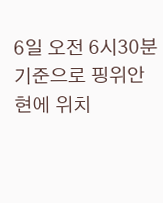6일 오전 6시30분 기준으로 핑위안현에 위치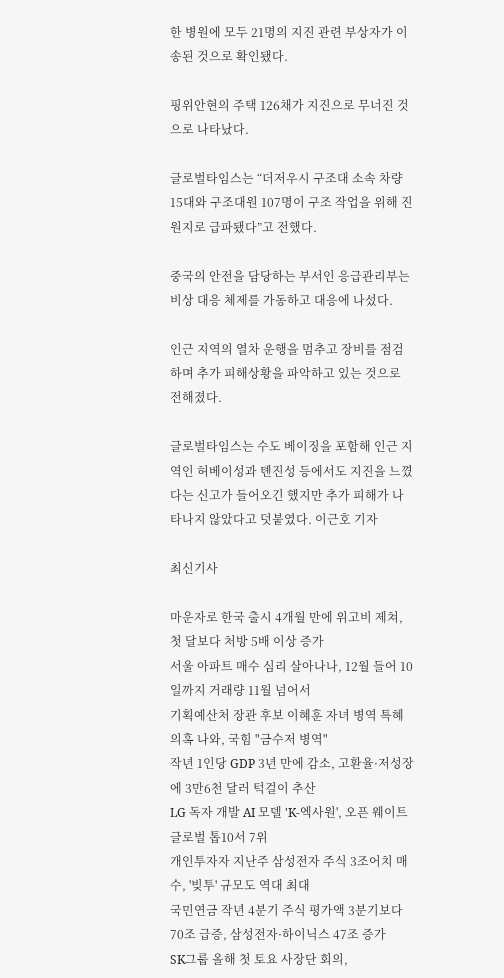한 병원에 모두 21명의 지진 관련 부상자가 이송된 것으로 확인됐다.

핑위안현의 주택 126채가 지진으로 무너진 것으로 나타났다.

글로벌타임스는 “더저우시 구조대 소속 차량 15대와 구조대원 107명이 구조 작업을 위해 진원지로 급파됐다”고 전했다.

중국의 안전을 담당하는 부서인 응급관리부는 비상 대응 체제를 가동하고 대응에 나섰다.

인근 지역의 열차 운행을 멈추고 장비를 점검하며 추가 피해상황을 파악하고 있는 것으로 전해졌다.

글로벌타임스는 수도 베이징을 포함해 인근 지역인 허베이성과 톈진성 등에서도 지진을 느꼈다는 신고가 들어오긴 했지만 추가 피해가 나타나지 않았다고 덧붙였다. 이근호 기자

최신기사

마운자로 한국 출시 4개월 만에 위고비 제쳐, 첫 달보다 처방 5배 이상 증가
서울 아파트 매수 심리 살아나나, 12월 들어 10일까지 거래량 11월 넘어서
기획예산처 장관 후보 이혜훈 자녀 병역 특혜 의혹 나와, 국힘 "금수저 병역"
작년 1인당 GDP 3년 만에 감소, 고환율·저성장에 3만6천 달러 턱걸이 추산
LG 독자 개발 AI 모델 'K-엑사원', 오픈 웨이트 글로벌 톱10서 7위
개인투자자 지난주 삼성전자 주식 3조어치 매수, '빚투' 규모도 역대 최대
국민연금 작년 4분기 주식 평가액 3분기보다 70조 급증, 삼성전자·하이닉스 47조 증가
SK그룹 올해 첫 토요 사장단 회의,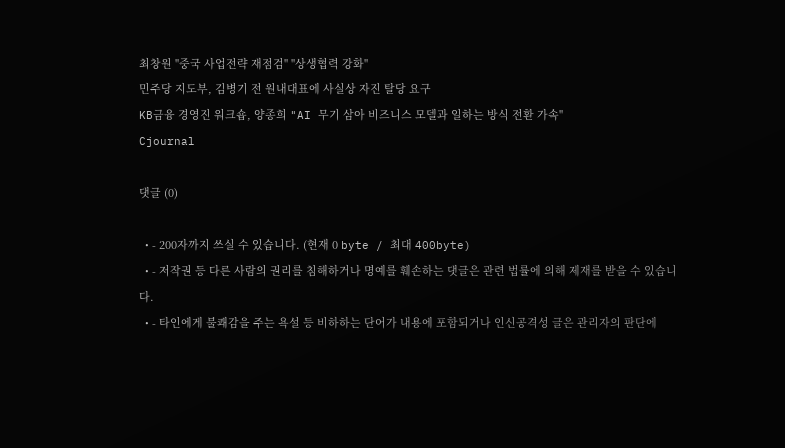최창원 "중국 사업전략 재점검" "상생협력 강화"
민주당 지도부, 김병기 전 원내대표에 사실상 자진 탈당 요구
KB금융 경영진 워크숍, 양종희 "AI 무기 삼아 비즈니스 모델과 일하는 방식 전환 가속"
Cjournal

댓글 (0)

  • - 200자까지 쓰실 수 있습니다. (현재 0 byte / 최대 400byte)
  • - 저작권 등 다른 사람의 권리를 침해하거나 명예를 훼손하는 댓글은 관련 법률에 의해 제재를 받을 수 있습니다.
  • - 타인에게 불쾌감을 주는 욕설 등 비하하는 단어가 내용에 포함되거나 인신공격성 글은 관리자의 판단에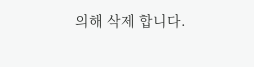의해 삭제 합니다.